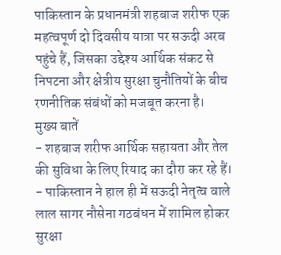पाकिस्तान के प्रधानमंत्री शहबाज शरीफ एक महत्वपूर्ण दो दिवसीय यात्रा पर सऊदी अरब पहुंचे हैं, जिसका उद्देश्य आर्थिक संकट से निपटना और क्षेत्रीय सुरक्षा चुनौतियों के बीच रणनीतिक संबंधों को मजबूत करना है।
मुख्य बातें
- शहबाज शरीफ आर्थिक सहायता और तेल की सुविधा के लिए रियाद का दौरा कर रहे हैं।
- पाकिस्तान ने हाल ही में सऊदी नेतृत्व वाले लाल सागर नौसेना गठबंधन में शामिल होकर सुरक्षा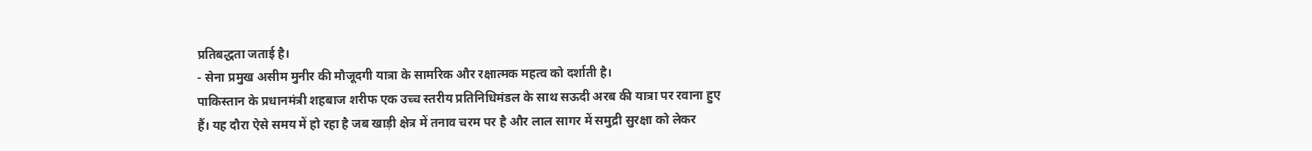प्रतिबद्धता जताई है।
- सेना प्रमुख असीम मुनीर की मौजूदगी यात्रा के सामरिक और रक्षात्मक महत्व को दर्शाती है।
पाकिस्तान के प्रधानमंत्री शहबाज शरीफ एक उच्च स्तरीय प्रतिनिधिमंडल के साथ सऊदी अरब की यात्रा पर रवाना हुए हैं। यह दौरा ऐसे समय में हो रहा है जब खाड़ी क्षेत्र में तनाव चरम पर है और लाल सागर में समुद्री सुरक्षा को लेकर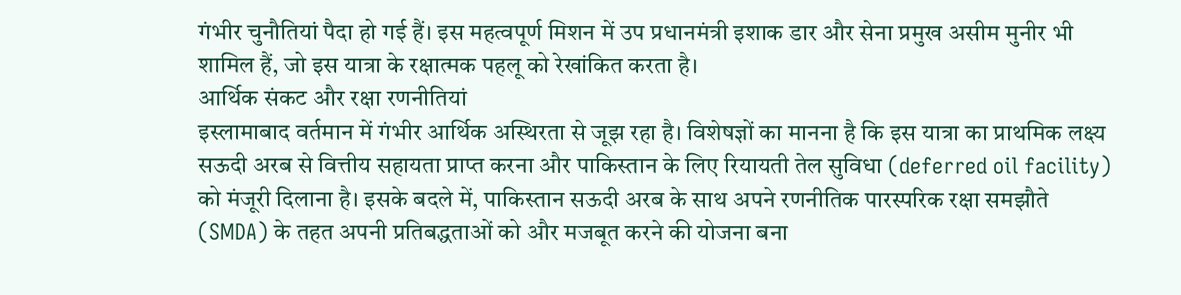गंभीर चुनौतियां पैदा हो गई हैं। इस महत्वपूर्ण मिशन में उप प्रधानमंत्री इशाक डार और सेना प्रमुख असीम मुनीर भी शामिल हैं, जो इस यात्रा के रक्षात्मक पहलू को रेखांकित करता है।
आर्थिक संकट और रक्षा रणनीतियां
इस्लामाबाद वर्तमान में गंभीर आर्थिक अस्थिरता से जूझ रहा है। विशेषज्ञों का मानना है कि इस यात्रा का प्राथमिक लक्ष्य सऊदी अरब से वित्तीय सहायता प्राप्त करना और पाकिस्तान के लिए रियायती तेल सुविधा (deferred oil facility) को मंजूरी दिलाना है। इसके बदले में, पाकिस्तान सऊदी अरब के साथ अपने रणनीतिक पारस्परिक रक्षा समझौते (SMDA) के तहत अपनी प्रतिबद्धताओं को और मजबूत करने की योजना बना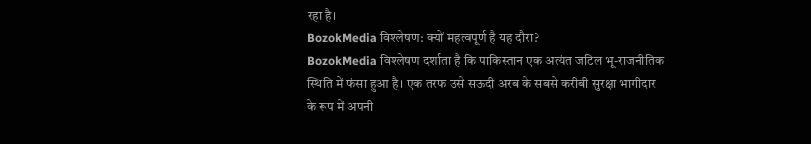रहा है।
BozokMedia विश्लेषण: क्यों महत्वपूर्ण है यह दौरा?
BozokMedia विश्लेषण दर्शाता है कि पाकिस्तान एक अत्यंत जटिल भू-राजनीतिक स्थिति में फंसा हुआ है। एक तरफ उसे सऊदी अरब के सबसे करीबी सुरक्षा भागीदार के रूप में अपनी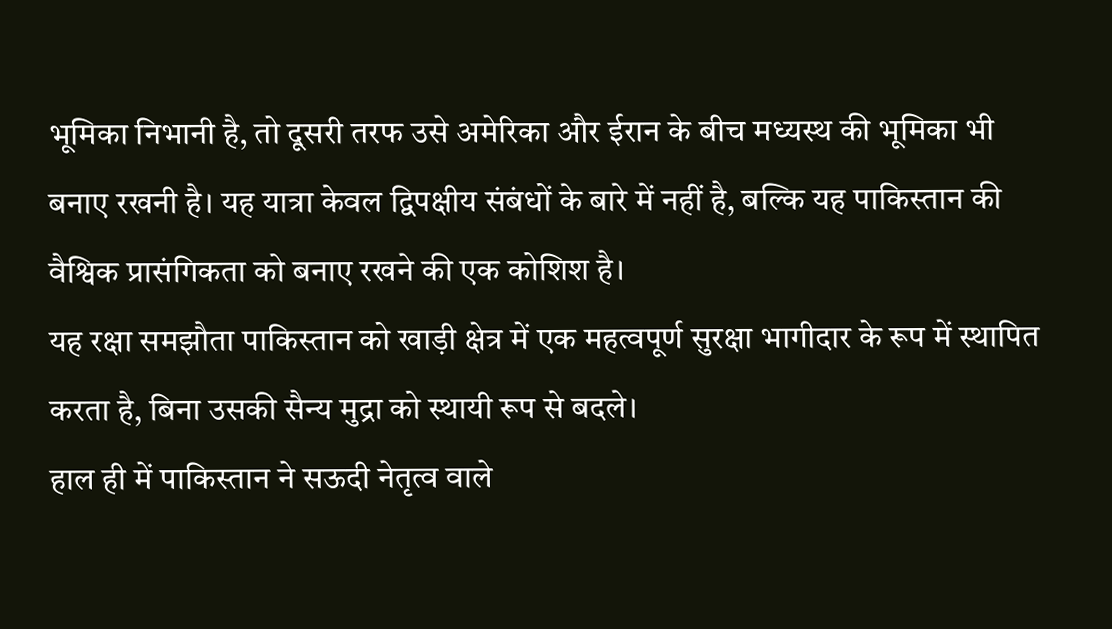भूमिका निभानी है, तो दूसरी तरफ उसे अमेरिका और ईरान के बीच मध्यस्थ की भूमिका भी बनाए रखनी है। यह यात्रा केवल द्विपक्षीय संबंधों के बारे में नहीं है, बल्कि यह पाकिस्तान की वैश्विक प्रासंगिकता को बनाए रखने की एक कोशिश है।
यह रक्षा समझौता पाकिस्तान को खाड़ी क्षेत्र में एक महत्वपूर्ण सुरक्षा भागीदार के रूप में स्थापित करता है, बिना उसकी सैन्य मुद्रा को स्थायी रूप से बदले।
हाल ही में पाकिस्तान ने सऊदी नेतृत्व वाले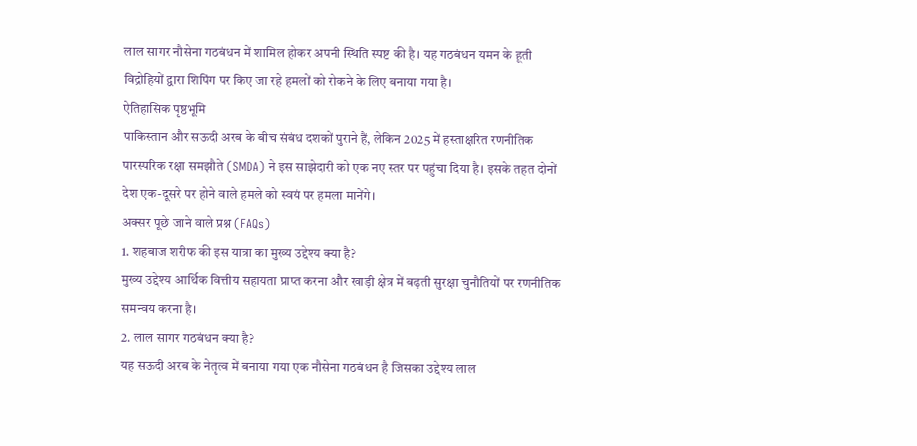लाल सागर नौसेना गठबंधन में शामिल होकर अपनी स्थिति स्पष्ट की है। यह गठबंधन यमन के हूती विद्रोहियों द्वारा शिपिंग पर किए जा रहे हमलों को रोकने के लिए बनाया गया है।
ऐतिहासिक पृष्ठभूमि
पाकिस्तान और सऊदी अरब के बीच संबंध दशकों पुराने हैं, लेकिन 2025 में हस्ताक्षरित रणनीतिक पारस्परिक रक्षा समझौते (SMDA) ने इस साझेदारी को एक नए स्तर पर पहुंचा दिया है। इसके तहत दोनों देश एक-दूसरे पर होने वाले हमले को स्वयं पर हमला मानेंगे।
अक्सर पूछे जाने वाले प्रश्न (FAQs)
1. शहबाज शरीफ की इस यात्रा का मुख्य उद्देश्य क्या है?
मुख्य उद्देश्य आर्थिक वित्तीय सहायता प्राप्त करना और खाड़ी क्षेत्र में बढ़ती सुरक्षा चुनौतियों पर रणनीतिक समन्वय करना है।
2. लाल सागर गठबंधन क्या है?
यह सऊदी अरब के नेतृत्व में बनाया गया एक नौसेना गठबंधन है जिसका उद्देश्य लाल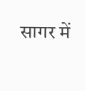सागर में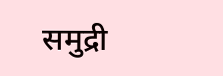समुद्री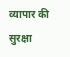व्यापार की सुरक्षा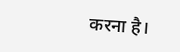करना है।